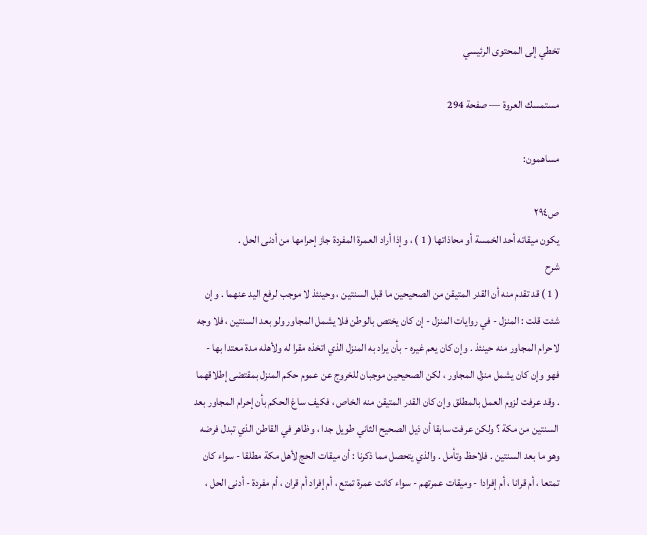تخطي إلى المحتوى الرئيسي

مستمسك العروة — صفحة 294

مساهمون:

ص٢٩٤
يكون ميقاته أحد الخمسة أو محاذاتها ( 1 ) ، وإذا أراد العمرة المفردة جاز إحرامها من أدنى الحل .
شرح
( 1 ) قد تقدم منه أن القدر المتيقن من الصحيحين ما قبل السنتين ، وحينئذ لا موجب لرفع اليد عنهما . وإن شئت قلت : المنزل - في روايات المنزل - إن كان يختص بالوطن فلا يشمل المجاور ولو بعد السنتين ، فلا وجه لاحرام المجاور منه حينئذ . وإن كان يعم غيره - بأن يراد به المنزل الذي اتخذه مقرا له ولأهله مدة معتدا بها - فهو وإن كان يشمل منزل المجاور ، لكن الصحيحين موجبان للخروج عن عموم حكم المنزل بمقتضى إطلاقهما . وقد عرفت لزوم العمل بالمطلق وإن كان القدر المتيقن منه الخاص ، فكيف ساغ الحكم بأن إحرام المجاور بعد السنتين من مكة ؟ ولكن عرفت سابقا أن ذيل الصحيح الثاني طويل جدا ، وظاهر في القاطن الذي تبدل فرضه وهو ما بعد السنتين . فلاحظ وتأمل . والذي يتحصل مما ذكرنا : أن ميقات الحج لأهل مكة مطلقا - سواء كان تمتعا ، أم قرانا ، أم إفرادا - وميقات عمرتهم - سواء كانت عمرة تمتع ، أم إفراد أم قران ، أم مفردة - أدنى الحل ،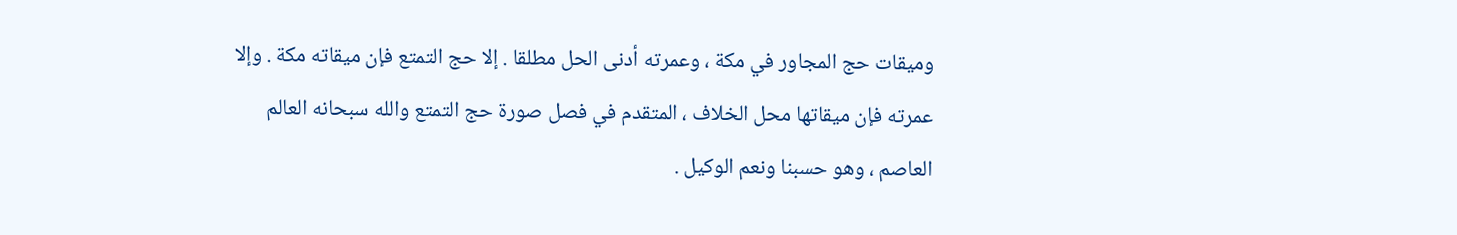وميقات حج المجاور في مكة ، وعمرته أدنى الحل مطلقا . إلا حج التمتع فإن ميقاته مكة . وإلا عمرته فإن ميقاتها محل الخلاف ، المتقدم في فصل صورة حج التمتع والله سبحانه العالم العاصم ، وهو حسبنا ونعم الوكيل .